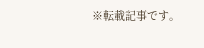※転載記事です。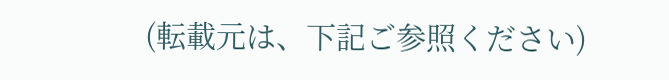(転載元は、下記ご参照ください)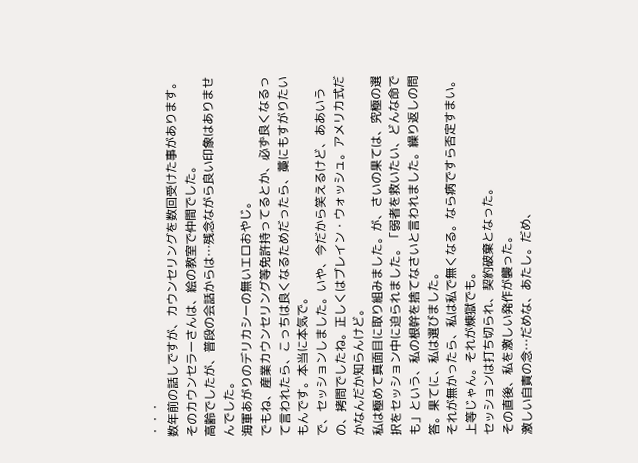・・・
数年前の話しですが、カウンセリングを数回受けた事があります。
そのカウンセラーさんは、絵の教室で仲間でした。
高齢でしたが、普段の会話からは…残念ながら良い印象はありませんでした。
海軍あがりのデリカシーの無いエロおやじ。
でもね、産業カウンセリング等免許持ってるとか、必ず良くなるって言われたら、こっちは良くなるためだったら、藁にもすがりたいもんです。本当に本気で。
で、セッションしました。いや、今だから笑えるけど、ああいうの、拷問でしたね。正しくはブレイン・ウォッシュ。アメリカ式だかなんだか知らんけど。
私は極めて真面目に取り組みました。が、さいの果ては、究極の選択をセッション中に迫られました。「弱者を救いたい、どんな命でも」という、私の根幹を捨てなさいと言われました。繰り返しの問答。果てに、私は選びました。
それが無かったら、私は私で無くなる。なら病ですら否定すまい。
上等じゃん。それが煉獄でも。
セッションは打ち切られ、契約破棄となった。
その直後、私を激しい発作が襲った。
激しい自責の念…だめな、あたし。だめ、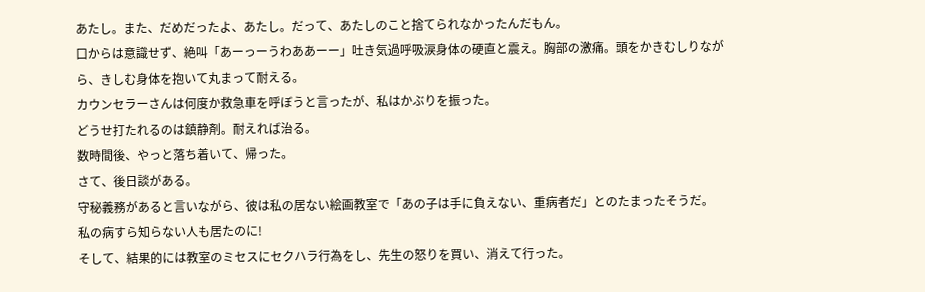あたし。また、だめだったよ、あたし。だって、あたしのこと捨てられなかったんだもん。
口からは意識せず、絶叫「あーっーうわああーー」吐き気過呼吸涙身体の硬直と震え。胸部の激痛。頭をかきむしりながら、きしむ身体を抱いて丸まって耐える。
カウンセラーさんは何度か救急車を呼ぼうと言ったが、私はかぶりを振った。
どうせ打たれるのは鎮静剤。耐えれば治る。
数時間後、やっと落ち着いて、帰った。
さて、後日談がある。
守秘義務があると言いながら、彼は私の居ない絵画教室で「あの子は手に負えない、重病者だ」とのたまったそうだ。
私の病すら知らない人も居たのに!
そして、結果的には教室のミセスにセクハラ行為をし、先生の怒りを買い、消えて行った。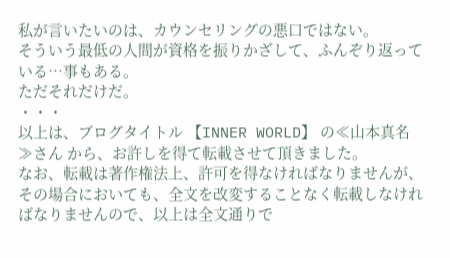私が言いたいのは、カウンセリングの悪口ではない。
そういう最低の人間が資格を振りかざして、ふんぞり返っている…事もある。
ただそれだけだ。
・・・
以上は、ブログタイトル 【INNER WORLD】 の≪山本真名 ≫さん から、お許しを得て転載させて頂きました。
なお、転載は著作権法上、許可を得なければなりませんが、その場合においても、全文を改変することなく転載しなければなりませんので、以上は全文通りで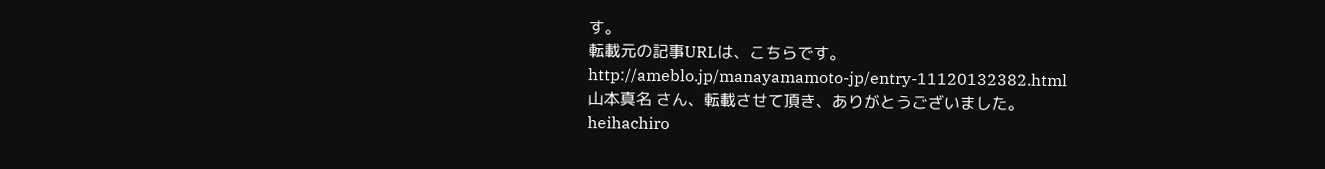す。
転載元の記事URLは、こちらです。
http://ameblo.jp/manayamamoto-jp/entry-11120132382.html
山本真名 さん、転載させて頂き、ありがとうございました。
heihachiro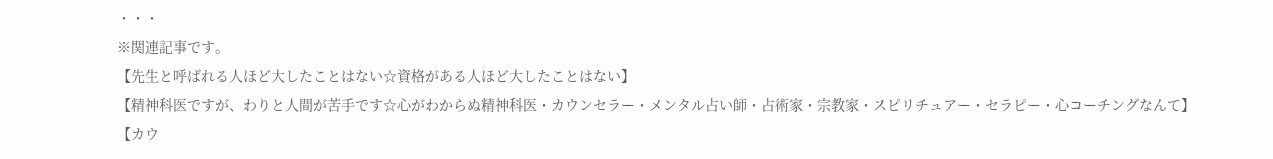・・・
※関連記事です。
【先生と呼ばれる人ほど大したことはない☆資格がある人ほど大したことはない】
【精神科医ですが、わりと人間が苦手です☆心がわからぬ精神科医・カウンセラー・メンタル占い師・占術家・宗教家・スピリチュアー・セラピー・心コーチングなんて】
【カウ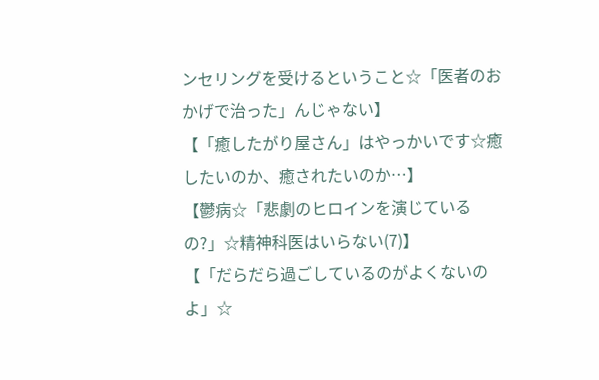ンセリングを受けるということ☆「医者のおかげで治った」んじゃない】
【「癒したがり屋さん」はやっかいです☆癒したいのか、癒されたいのか…】
【鬱病☆「悲劇のヒロインを演じているの?」☆精神科医はいらない(7)】
【「だらだら過ごしているのがよくないのよ」☆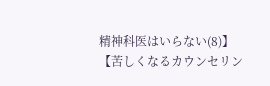精神科医はいらない(8)】
【苦しくなるカウンセリン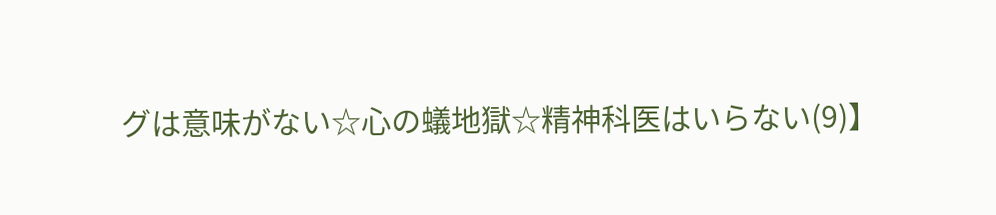グは意味がない☆心の蟻地獄☆精神科医はいらない(9)】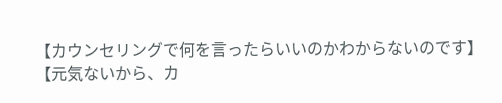【カウンセリングで何を言ったらいいのかわからないのです】
【元気ないから、カ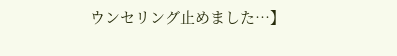ウンセリング止めました…】